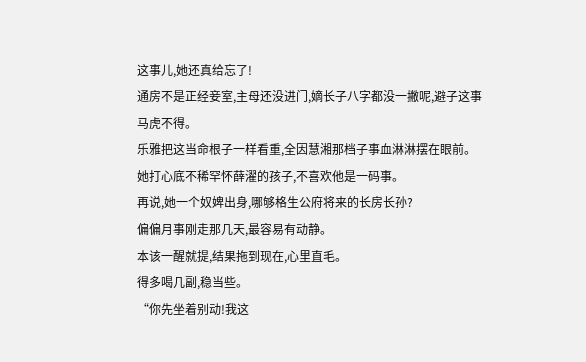这事儿,她还真给忘了!
通房不是正经妾室,主母还没进门,嫡长子八字都没一撇呢,避子这事马虎不得。
乐雅把这当命根子一样看重,全因慧湘那档子事血淋淋摆在眼前。
她打心底不稀罕怀薛濯的孩子,不喜欢他是一码事。
再说,她一个奴婢出身,哪够格生公府将来的长房长孙?
偏偏月事刚走那几天,最容易有动静。
本该一醒就提,结果拖到现在,心里直毛。
得多喝几副,稳当些。
“你先坐着别动!我这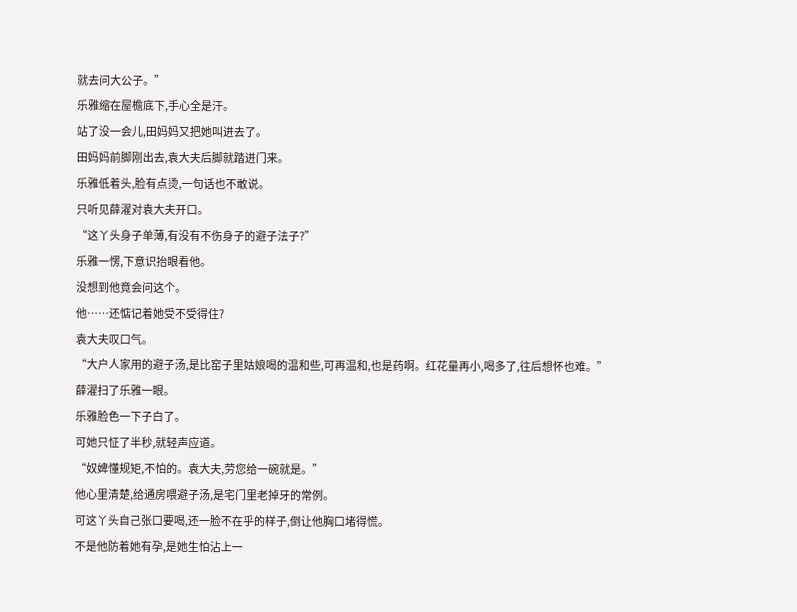就去问大公子。”
乐雅缩在屋檐底下,手心全是汗。
站了没一会儿,田妈妈又把她叫进去了。
田妈妈前脚刚出去,袁大夫后脚就踏进门来。
乐雅低着头,脸有点烫,一句话也不敢说。
只听见薛濯对袁大夫开口。
“这丫头身子单薄,有没有不伤身子的避子法子?”
乐雅一愣,下意识抬眼看他。
没想到他竟会问这个。
他……还惦记着她受不受得住?
袁大夫叹口气。
“大户人家用的避子汤,是比窑子里姑娘喝的温和些,可再温和,也是药啊。红花量再小,喝多了,往后想怀也难。”
薛濯扫了乐雅一眼。
乐雅脸色一下子白了。
可她只怔了半秒,就轻声应道。
“奴婢懂规矩,不怕的。袁大夫,劳您给一碗就是。”
他心里清楚,给通房喂避子汤,是宅门里老掉牙的常例。
可这丫头自己张口要喝,还一脸不在乎的样子,倒让他胸口堵得慌。
不是他防着她有孕,是她生怕沾上一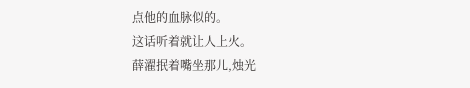点他的血脉似的。
这话听着就让人上火。
薛濯抿着嘴坐那儿,烛光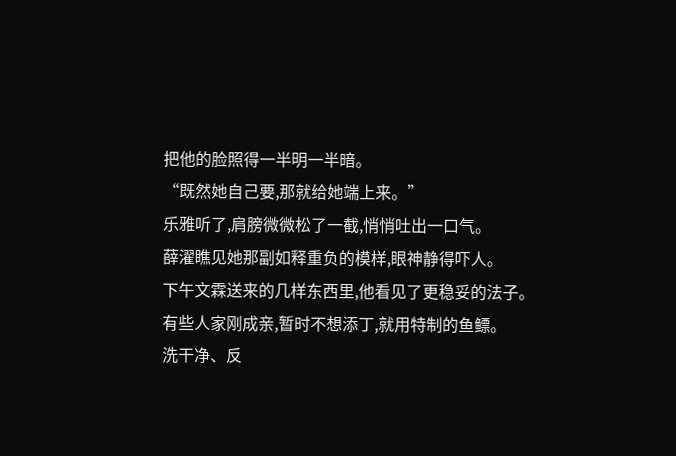把他的脸照得一半明一半暗。
“既然她自己要,那就给她端上来。”
乐雅听了,肩膀微微松了一截,悄悄吐出一口气。
薛濯瞧见她那副如释重负的模样,眼神静得吓人。
下午文霖送来的几样东西里,他看见了更稳妥的法子。
有些人家刚成亲,暂时不想添丁,就用特制的鱼鳔。
洗干净、反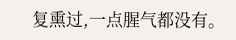复熏过,一点腥气都没有。